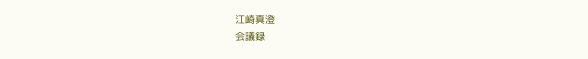江崎真澄
会議録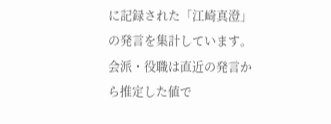に記録された「江崎真澄」の発言を集計しています。会派・役職は直近の発言から推定した値で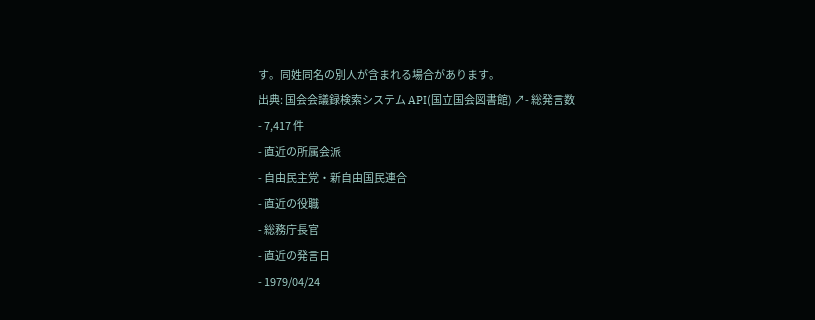す。同姓同名の別人が含まれる場合があります。
出典: 国会会議録検索システム API(国立国会図書館) ↗- 総発言数
- 7,417 件
- 直近の所属会派
- 自由民主党・新自由国民連合
- 直近の役職
- 総務庁長官
- 直近の発言日
- 1979/04/24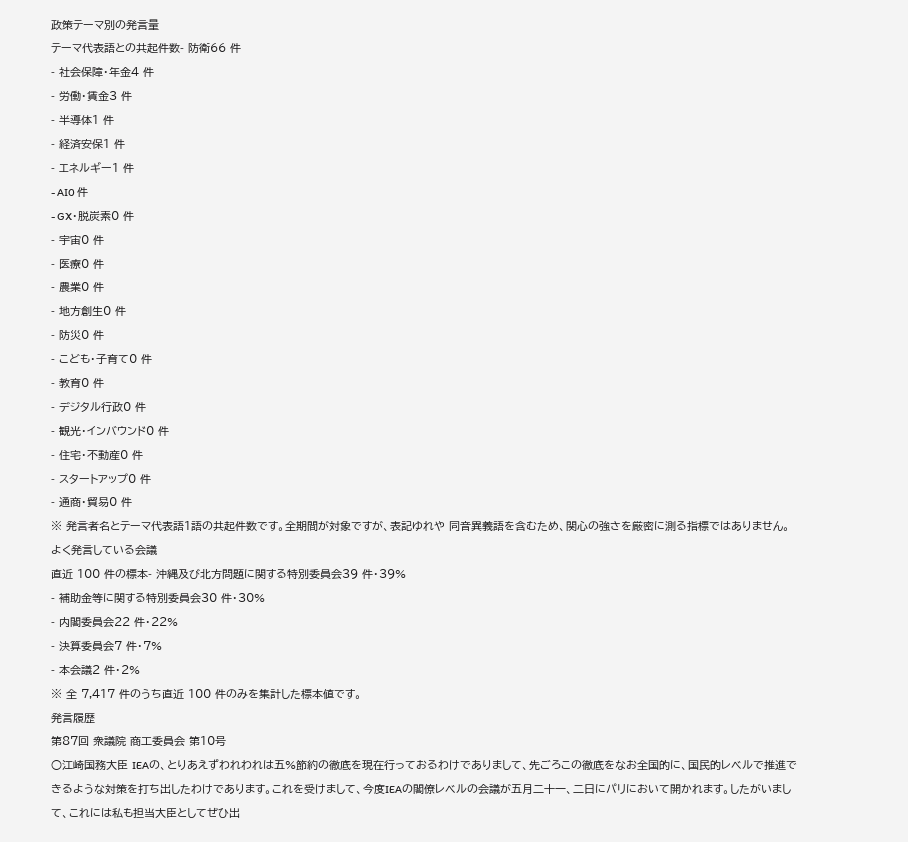政策テーマ別の発言量
テーマ代表語との共起件数- 防衛66 件
- 社会保障・年金4 件
- 労働・賃金3 件
- 半導体1 件
- 経済安保1 件
- エネルギー1 件
- AI0 件
- GX・脱炭素0 件
- 宇宙0 件
- 医療0 件
- 農業0 件
- 地方創生0 件
- 防災0 件
- こども・子育て0 件
- 教育0 件
- デジタル行政0 件
- 観光・インバウンド0 件
- 住宅・不動産0 件
- スタートアップ0 件
- 通商・貿易0 件
※ 発言者名とテーマ代表語1語の共起件数です。全期間が対象ですが、表記ゆれや 同音異義語を含むため、関心の強さを厳密に測る指標ではありません。
よく発言している会議
直近 100 件の標本- 沖縄及び北方問題に関する特別委員会39 件・39%
- 補助金等に関する特別委員会30 件・30%
- 内閣委員会22 件・22%
- 決算委員会7 件・7%
- 本会議2 件・2%
※ 全 7,417 件のうち直近 100 件のみを集計した標本値です。
発言履歴
第87回 衆議院 商工委員会 第10号
○江崎国務大臣 IEAの、とりあえずわれわれは五%節約の徹底を現在行っておるわけでありまして、先ごろこの徹底をなお全国的に、国民的レベルで推進できるような対策を打ち出したわけであります。これを受けまして、今度IEAの閣僚レベルの会議が五月二十一、二日にパリにおいて開かれます。したがいまして、これには私も担当大臣としてぜひ出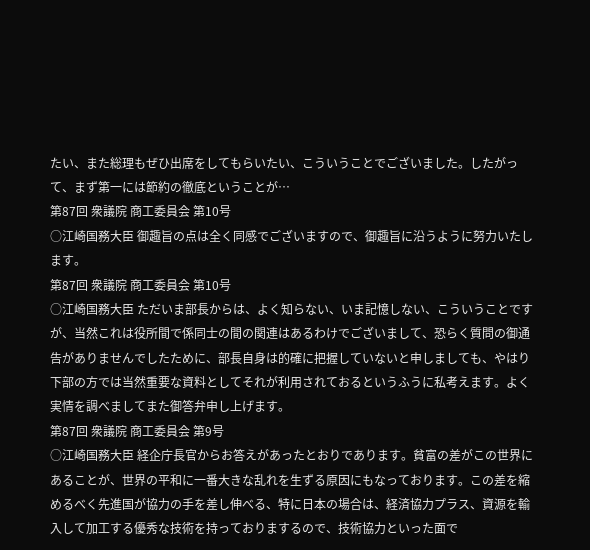たい、また総理もぜひ出席をしてもらいたい、こういうことでございました。したがって、まず第一には節約の徹底ということが…
第87回 衆議院 商工委員会 第10号
○江崎国務大臣 御趣旨の点は全く同感でございますので、御趣旨に沿うように努力いたします。
第87回 衆議院 商工委員会 第10号
○江崎国務大臣 ただいま部長からは、よく知らない、いま記憶しない、こういうことですが、当然これは役所間で係同士の間の関連はあるわけでございまして、恐らく質問の御通告がありませんでしたために、部長自身は的確に把握していないと申しましても、やはり下部の方では当然重要な資料としてそれが利用されておるというふうに私考えます。よく実情を調べましてまた御答弁申し上げます。
第87回 衆議院 商工委員会 第9号
○江崎国務大臣 経企庁長官からお答えがあったとおりであります。貧富の差がこの世界にあることが、世界の平和に一番大きな乱れを生ずる原因にもなっております。この差を縮めるべく先進国が協力の手を差し伸べる、特に日本の場合は、経済協力プラス、資源を輸入して加工する優秀な技術を持っておりまするので、技術協力といった面で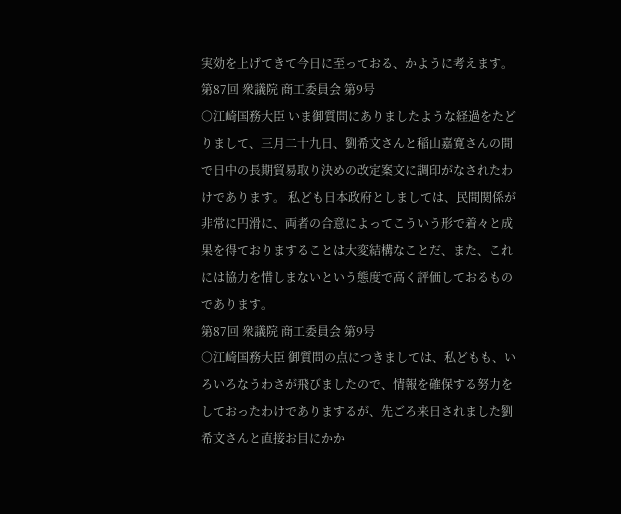実効を上げてきて今日に至っておる、かように考えます。
第87回 衆議院 商工委員会 第9号
○江崎国務大臣 いま御質問にありましたような経過をたどりまして、三月二十九日、劉希文さんと稲山嘉寛さんの間で日中の長期貿易取り決めの改定案文に調印がなされたわけであります。 私ども日本政府としましては、民間関係が非常に円滑に、両者の合意によってこういう形で着々と成果を得ておりますることは大変結構なことだ、また、これには協力を惜しまないという態度で高く評価しておるものであります。
第87回 衆議院 商工委員会 第9号
○江崎国務大臣 御質問の点につきましては、私どもも、いろいろなうわさが飛びましたので、情報を確保する努力をしておったわけでありまするが、先ごろ来日されました劉希文さんと直接お目にかか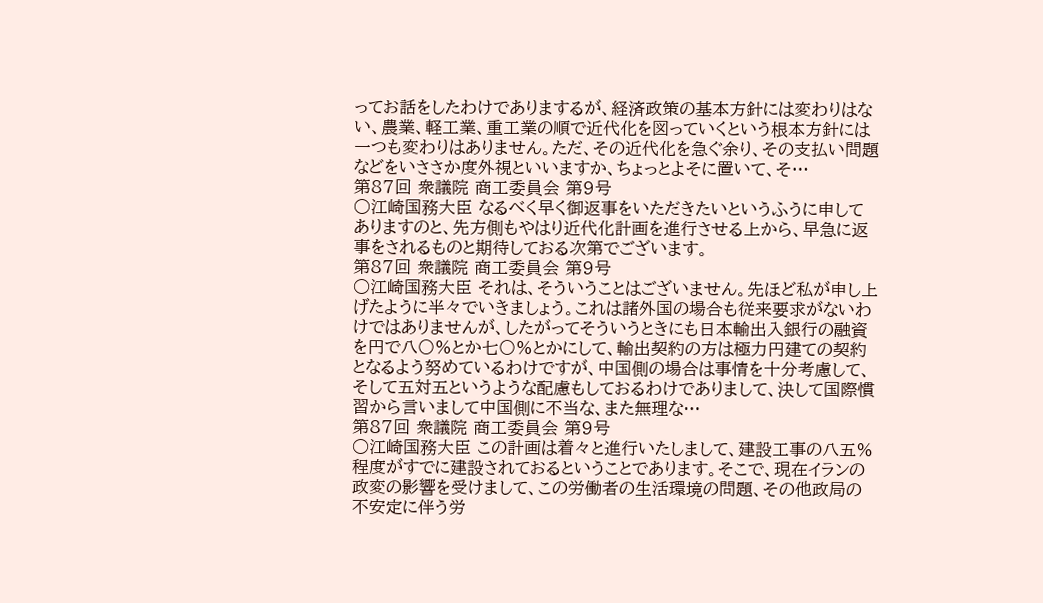ってお話をしたわけでありまするが、経済政策の基本方針には変わりはない、農業、軽工業、重工業の順で近代化を図っていくという根本方針には一つも変わりはありません。ただ、その近代化を急ぐ余り、その支払い問題などをいささか度外視といいますか、ちょっとよそに置いて、そ…
第87回 衆議院 商工委員会 第9号
○江崎国務大臣 なるべく早く御返事をいただきたいというふうに申してありますのと、先方側もやはり近代化計画を進行させる上から、早急に返事をされるものと期待しておる次第でございます。
第87回 衆議院 商工委員会 第9号
○江崎国務大臣 それは、そういうことはございません。先ほど私が申し上げたように半々でいきましょう。これは諸外国の場合も従来要求がないわけではありませんが、したがってそういうときにも日本輸出入銀行の融資を円で八〇%とか七〇%とかにして、輸出契約の方は極力円建ての契約となるよう努めているわけですが、中国側の場合は事情を十分考慮して、そして五対五というような配慮もしておるわけでありまして、決して国際慣習から言いまして中国側に不当な、また無理な…
第87回 衆議院 商工委員会 第9号
○江崎国務大臣 この計画は着々と進行いたしまして、建設工事の八五%程度がすでに建設されておるということであります。そこで、現在イランの政変の影響を受けまして、この労働者の生活環境の問題、その他政局の不安定に伴う労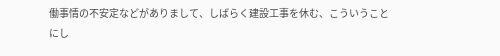働事情の不安定などがありまして、しばらく建設工事を休む、こういうことにし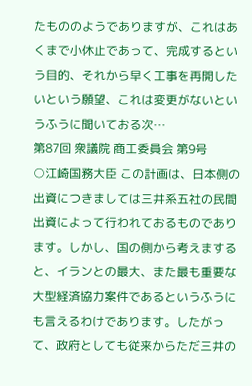たもののようでありますが、これはあくまで小休止であって、完成するという目的、それから早く工事を再開したいという願望、これは変更がないというふうに聞いておる次…
第87回 衆議院 商工委員会 第9号
○江崎国務大臣 この計画は、日本側の出資につきましては三井系五社の民間出資によって行われておるものであります。しかし、国の側から考えますると、イランとの最大、また最も重要な大型経済協力案件であるというふうにも言えるわけであります。したがって、政府としても従来からただ三井の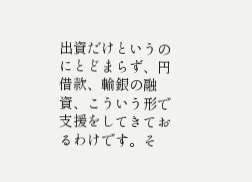出資だけというのにとどまらず、円借款、輸銀の融資、こういう形で支援をしてきておるわけです。そ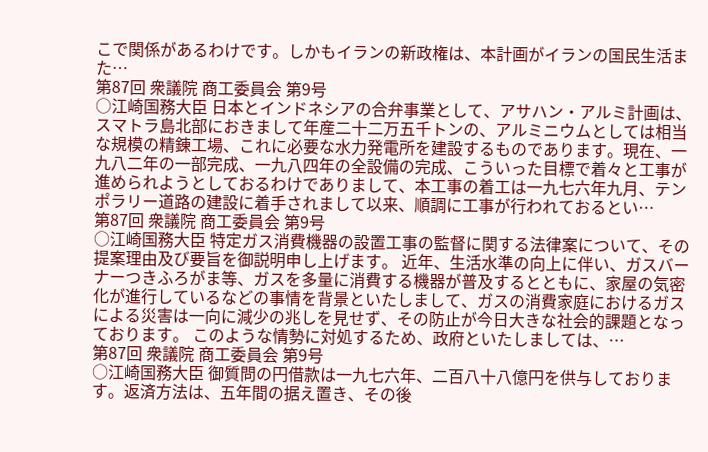こで関係があるわけです。しかもイランの新政権は、本計画がイランの国民生活また…
第87回 衆議院 商工委員会 第9号
○江崎国務大臣 日本とインドネシアの合弁事業として、アサハン・アルミ計画は、スマトラ島北部におきまして年産二十二万五千トンの、アルミニウムとしては相当な規模の精錬工場、これに必要な水力発電所を建設するものであります。現在、一九八二年の一部完成、一九八四年の全設備の完成、こういった目標で着々と工事が進められようとしておるわけでありまして、本工事の着工は一九七六年九月、テンポラリー道路の建設に着手されまして以来、順調に工事が行われておるとい…
第87回 衆議院 商工委員会 第9号
○江崎国務大臣 特定ガス消費機器の設置工事の監督に関する法律案について、その提案理由及び要旨を御説明申し上げます。 近年、生活水準の向上に伴い、ガスバーナーつきふろがま等、ガスを多量に消費する機器が普及するとともに、家屋の気密化が進行しているなどの事情を背景といたしまして、ガスの消費家庭におけるガスによる災害は一向に減少の兆しを見せず、その防止が今日大きな社会的課題となっております。 このような情勢に対処するため、政府といたしましては、…
第87回 衆議院 商工委員会 第9号
○江崎国務大臣 御質問の円借款は一九七六年、二百八十八億円を供与しております。返済方法は、五年間の据え置き、その後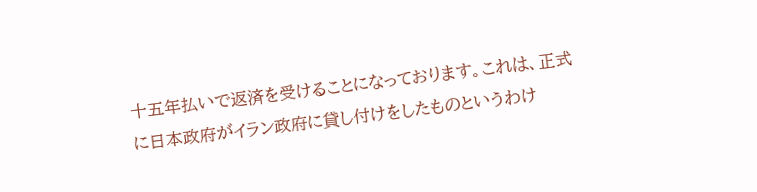十五年払いで返済を受けることになっております。これは、正式に日本政府がイラン政府に貸し付けをしたものというわけ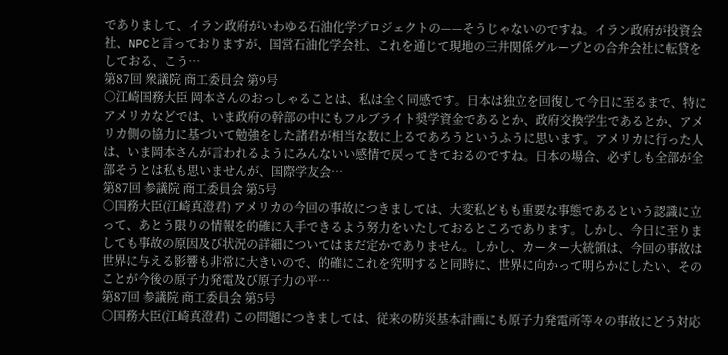でありまして、イラン政府がいわゆる石油化学プロジェクトの——そうじゃないのですね。イラン政府が投資会社、NPCと言っておりますが、国営石油化学会社、これを通じて現地の三井関係グループとの合弁会社に転貸をしておる、こう…
第87回 衆議院 商工委員会 第9号
○江崎国務大臣 岡本さんのおっしゃることは、私は全く同感です。日本は独立を回復して今日に至るまで、特にアメリカなどでは、いま政府の幹部の中にもフルブライト奨学資金であるとか、政府交換学生であるとか、アメリカ側の協力に基づいて勉強をした諸君が相当な数に上るであろうというふうに思います。アメリカに行った人は、いま岡本さんが言われるようにみんないい感情で戻ってきておるのですね。日本の場合、必ずしも全部が全部そうとは私も思いませんが、国際学友会…
第87回 参議院 商工委員会 第5号
○国務大臣(江崎真澄君) アメリカの今回の事故につきましては、大変私どもも重要な事態であるという認識に立って、あとう限りの情報を的確に入手できるよう努力をいたしておるところであります。しかし、今日に至りましても事故の原因及び状況の詳細についてはまだ定かでありません。しかし、カーター大統領は、今回の事故は世界に与える影響も非常に大きいので、的確にこれを究明すると同時に、世界に向かって明らかにしたい、そのことが今後の原子力発電及び原子力の平…
第87回 参議院 商工委員会 第5号
○国務大臣(江崎真澄君) この問題につきましては、従来の防災基本計画にも原子力発電所等々の事故にどう対応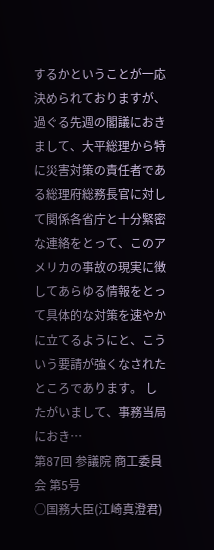するかということが一応決められておりますが、過ぐる先週の閣議におきまして、大平総理から特に災害対策の責任者である総理府総務長官に対して関係各省庁と十分緊密な連絡をとって、このアメリカの事故の現実に徴してあらゆる情報をとって具体的な対策を速やかに立てるようにと、こういう要請が強くなされたところであります。 したがいまして、事務当局におき…
第87回 参議院 商工委員会 第5号
○国務大臣(江崎真澄君)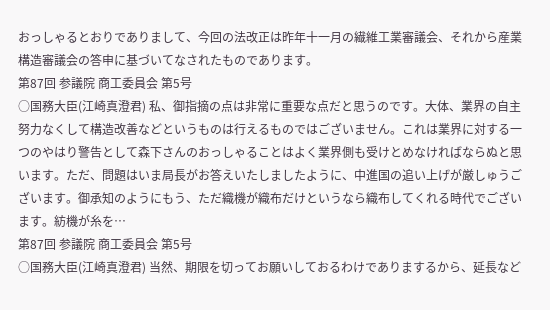おっしゃるとおりでありまして、今回の法改正は昨年十一月の繊維工業審議会、それから産業構造審議会の答申に基づいてなされたものであります。
第87回 参議院 商工委員会 第5号
○国務大臣(江崎真澄君) 私、御指摘の点は非常に重要な点だと思うのです。大体、業界の自主努力なくして構造改善などというものは行えるものではございません。これは業界に対する一つのやはり警告として森下さんのおっしゃることはよく業界側も受けとめなければならぬと思います。ただ、問題はいま局長がお答えいたしましたように、中進国の追い上げが厳しゅうございます。御承知のようにもう、ただ織機が織布だけというなら織布してくれる時代でございます。紡機が糸を…
第87回 参議院 商工委員会 第5号
○国務大臣(江崎真澄君) 当然、期限を切ってお願いしておるわけでありまするから、延長など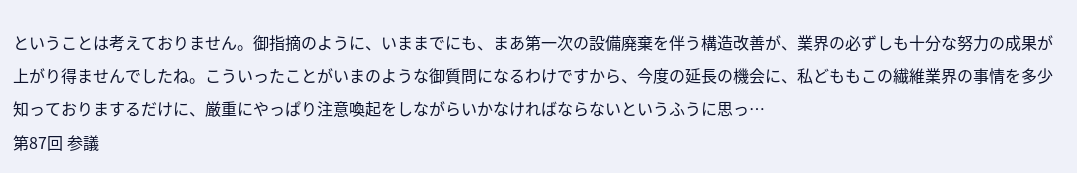ということは考えておりません。御指摘のように、いままでにも、まあ第一次の設備廃棄を伴う構造改善が、業界の必ずしも十分な努力の成果が上がり得ませんでしたね。こういったことがいまのような御質問になるわけですから、今度の延長の機会に、私どももこの繊維業界の事情を多少知っておりまするだけに、厳重にやっぱり注意喚起をしながらいかなければならないというふうに思っ…
第87回 参議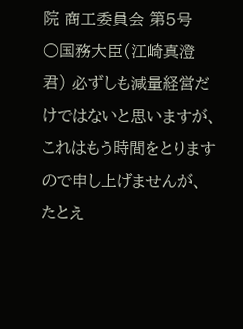院 商工委員会 第5号
○国務大臣(江崎真澄君) 必ずしも減量経営だけではないと思いますが、これはもう時間をとりますので申し上げませんが、たとえ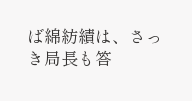ば綿紡績は、さっき局長も答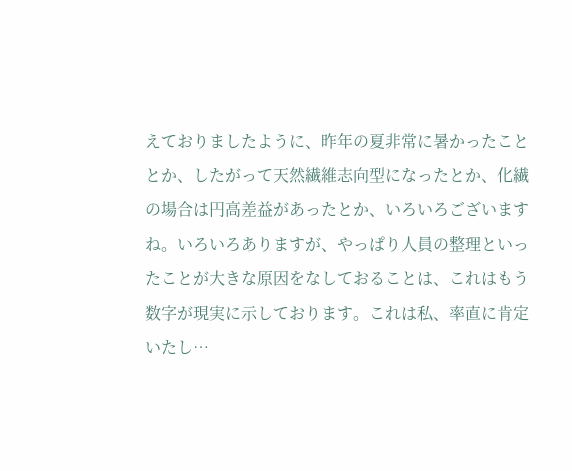えておりましたように、昨年の夏非常に暑かったこととか、したがって天然繊維志向型になったとか、化繊の場合は円高差益があったとか、いろいろございますね。いろいろありますが、やっぱり人員の整理といったことが大きな原因をなしておることは、これはもう数字が現実に示しております。これは私、率直に肯定いたし…